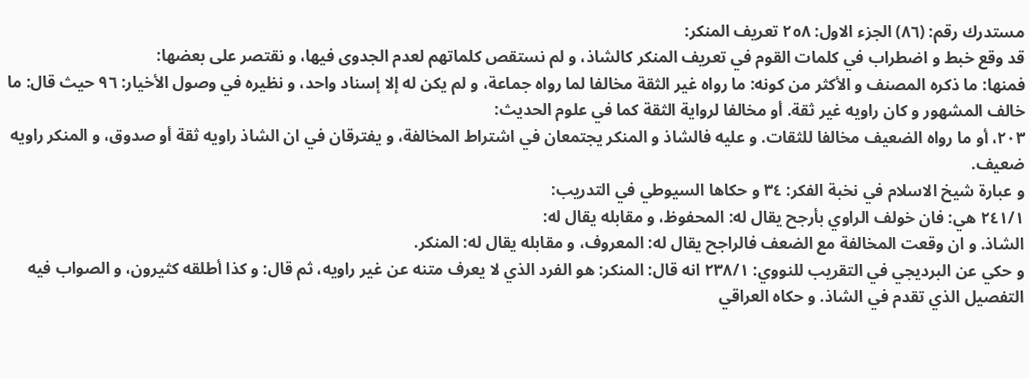مستدرك رقم: (٨٦) الجزء الاول: ٢٥٨ تعريف المنكر:
قد وقع خبط و اضطراب في كلمات القوم في تعريف المنكر كالشاذ، و لم نستقص كلماتهم لعدم الجدوى فيها، و نقتصر على بعضها:
فمنها: ما ذكره المصنف و الأكثر من كونه: ما رواه غير الثقة مخالفا لما رواه جماعة، و لم يكن له إلا إسناد واحد، و نظيره في وصول الأخيار: ٩٦ حيث قال: ما خالف المشهور و كان راويه غير ثقة. أو مخالفا لرواية الثقة كما في علوم الحديث:
٢٠٣، أو ما رواه الضعيف مخالفا للثقات. و عليه فالشاذ و المنكر يجتمعان في اشتراط المخالفة، و يفترقان في ان الشاذ راويه ثقة أو صدوق، و المنكر راويه ضعيف.
و عبارة شيخ الاسلام في نخبة الفكر: ٣٤ و حكاها السيوطي في التدريب:
٢٤١/١ هي: فان خولف الراوي بأرجح يقال له: المحفوظ، و مقابله يقال له:
الشاذ. و ان وقعت المخالفة مع الضعف فالراجح يقال له: المعروف، و مقابله يقال له: المنكر.
و حكي عن البرديجي في التقريب للنووي: ٢٣٨/١ انه قال: المنكر: هو الفرد الذي لا يعرف متنه عن غير راويه، ثم قال: و كذا أطلقه كثيرون، و الصواب فيه التفصيل الذي تقدم في الشاذ. و حكاه العراقي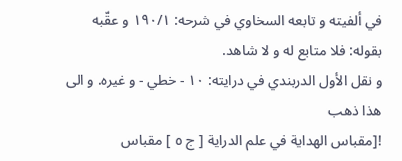في ألفيته و تابعه السخاوي في شرحه: ١٩٠/١ و عقّبه بقوله: فلا متابع له و لا شاهد.
و نقل الأول الدربندي في درايته: ١٠ - خطي - و غيره. و الى هذا ذهب
![مقباس الهداية في علم الدراية [ ج ٥ ] مقباس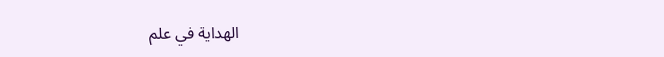الهداية في علم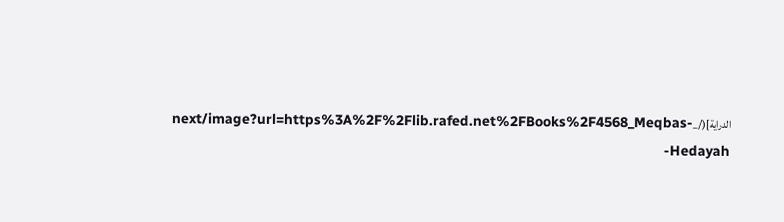الدراية](/_next/image?url=https%3A%2F%2Flib.rafed.net%2FBooks%2F4568_Meqbas-Hedayah-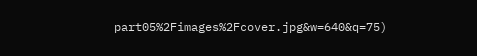part05%2Fimages%2Fcover.jpg&w=640&q=75)